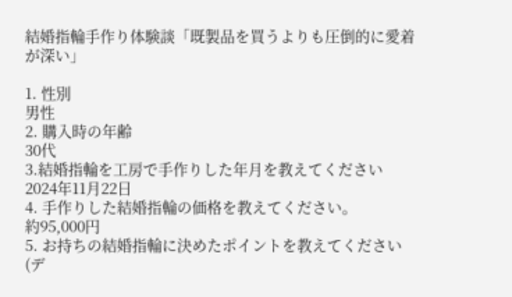結婚指輪手作り体験談「既製品を買うよりも圧倒的に愛着が深い」

1. 性別
男性
2. 購入時の年齢
30代
3.結婚指輪を工房で手作りした年月を教えてください
2024年11月22日
4. 手作りした結婚指輪の価格を教えてください。
約95,000円
5. お持ちの結婚指輪に決めたポイントを教えてください(デ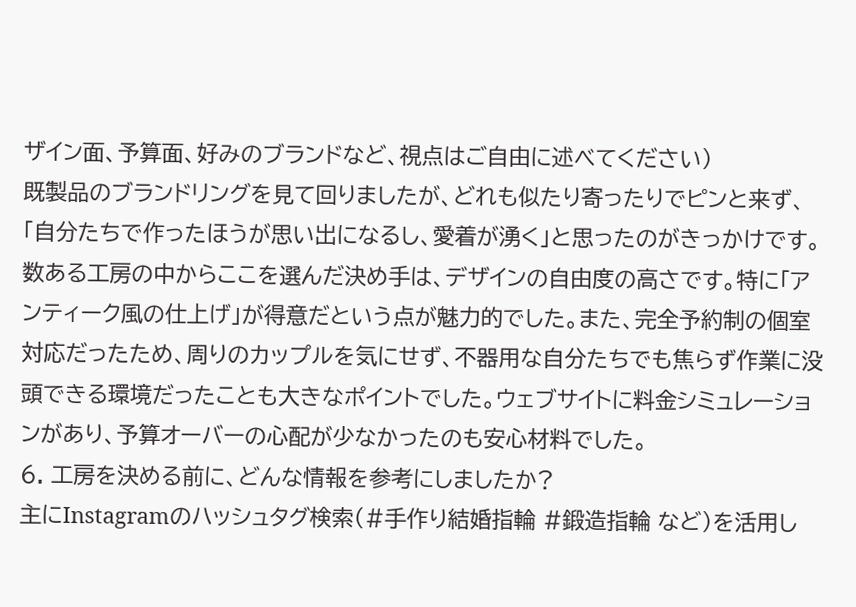ザイン面、予算面、好みのブランドなど、視点はご自由に述べてください)
既製品のブランドリングを見て回りましたが、どれも似たり寄ったりでピンと来ず、「自分たちで作ったほうが思い出になるし、愛着が湧く」と思ったのがきっかけです。
数ある工房の中からここを選んだ決め手は、デザインの自由度の高さです。特に「アンティーク風の仕上げ」が得意だという点が魅力的でした。また、完全予約制の個室対応だったため、周りのカップルを気にせず、不器用な自分たちでも焦らず作業に没頭できる環境だったことも大きなポイントでした。ウェブサイトに料金シミュレーションがあり、予算オーバーの心配が少なかったのも安心材料でした。
6. 工房を決める前に、どんな情報を参考にしましたか?
主にInstagramのハッシュタグ検索(#手作り結婚指輪 #鍛造指輪 など)を活用し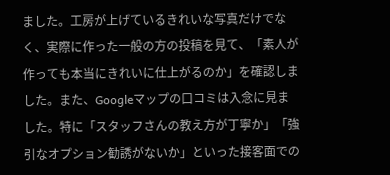ました。工房が上げているきれいな写真だけでなく、実際に作った一般の方の投稿を見て、「素人が作っても本当にきれいに仕上がるのか」を確認しました。また、Googleマップの口コミは入念に見ました。特に「スタッフさんの教え方が丁寧か」「強引なオプション勧誘がないか」といった接客面での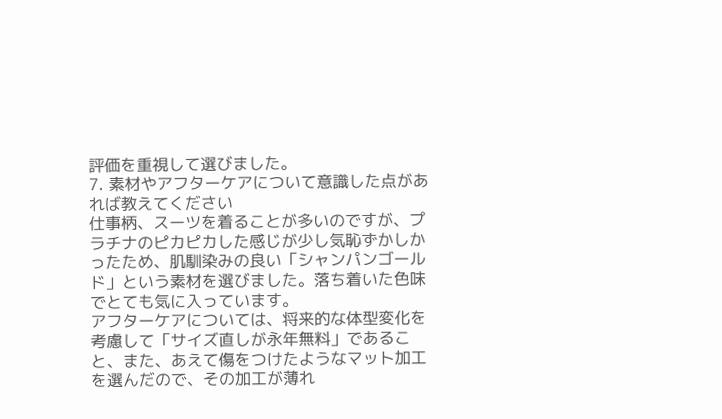評価を重視して選びました。
7. 素材やアフターケアについて意識した点があれば教えてください
仕事柄、スーツを着ることが多いのですが、プラチナのピカピカした感じが少し気恥ずかしかったため、肌馴染みの良い「シャンパンゴールド」という素材を選びました。落ち着いた色味でとても気に入っています。
アフターケアについては、将来的な体型変化を考慮して「サイズ直しが永年無料」であること、また、あえて傷をつけたようなマット加工を選んだので、その加工が薄れ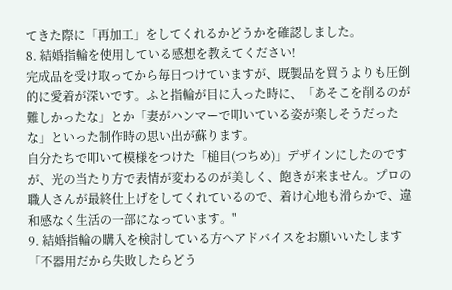てきた際に「再加工」をしてくれるかどうかを確認しました。
8. 結婚指輪を使用している感想を教えてください!
完成品を受け取ってから毎日つけていますが、既製品を買うよりも圧倒的に愛着が深いです。ふと指輪が目に入った時に、「あそこを削るのが難しかったな」とか「妻がハンマーで叩いている姿が楽しそうだったな」といった制作時の思い出が蘇ります。
自分たちで叩いて模様をつけた「槌目(つちめ)」デザインにしたのですが、光の当たり方で表情が変わるのが美しく、飽きが来ません。プロの職人さんが最終仕上げをしてくれているので、着け心地も滑らかで、違和感なく生活の一部になっています。"
9. 結婚指輪の購入を検討している方へアドバイスをお願いいたします
「不器用だから失敗したらどう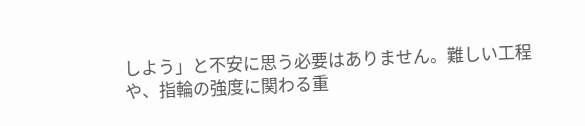しよう」と不安に思う必要はありません。難しい工程や、指輪の強度に関わる重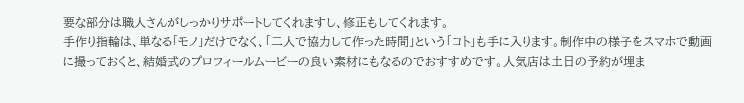要な部分は職人さんがしっかりサポートしてくれますし、修正もしてくれます。
手作り指輪は、単なる「モノ」だけでなく、「二人で協力して作った時間」という「コト」も手に入ります。制作中の様子をスマホで動画に撮っておくと、結婚式のプロフィールムービーの良い素材にもなるのでおすすめです。人気店は土日の予約が埋ま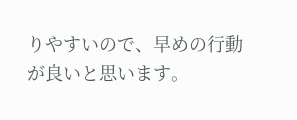りやすいので、早めの行動が良いと思います。